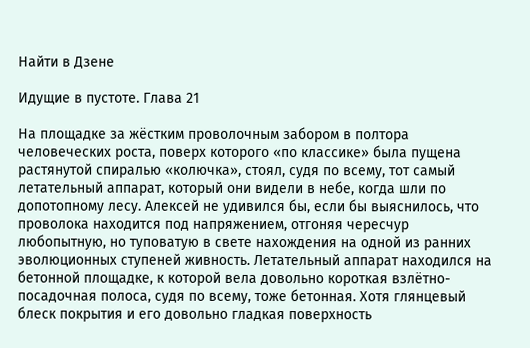Найти в Дзене

Идущие в пустоте. Глава 21

На площадке за жёстким проволочным забором в полтора человеческих роста, поверх которого «по классике» была пущена растянутой спиралью «колючка», стоял, судя по всему, тот самый летательный аппарат, который они видели в небе, когда шли по допотопному лесу. Алексей не удивился бы, если бы выяснилось, что проволока находится под напряжением, отгоняя чересчур любопытную, но туповатую в свете нахождения на одной из ранних эволюционных ступеней живность. Летательный аппарат находился на бетонной площадке, к которой вела довольно короткая взлётно-посадочная полоса, судя по всему, тоже бетонная. Хотя глянцевый блеск покрытия и его довольно гладкая поверхность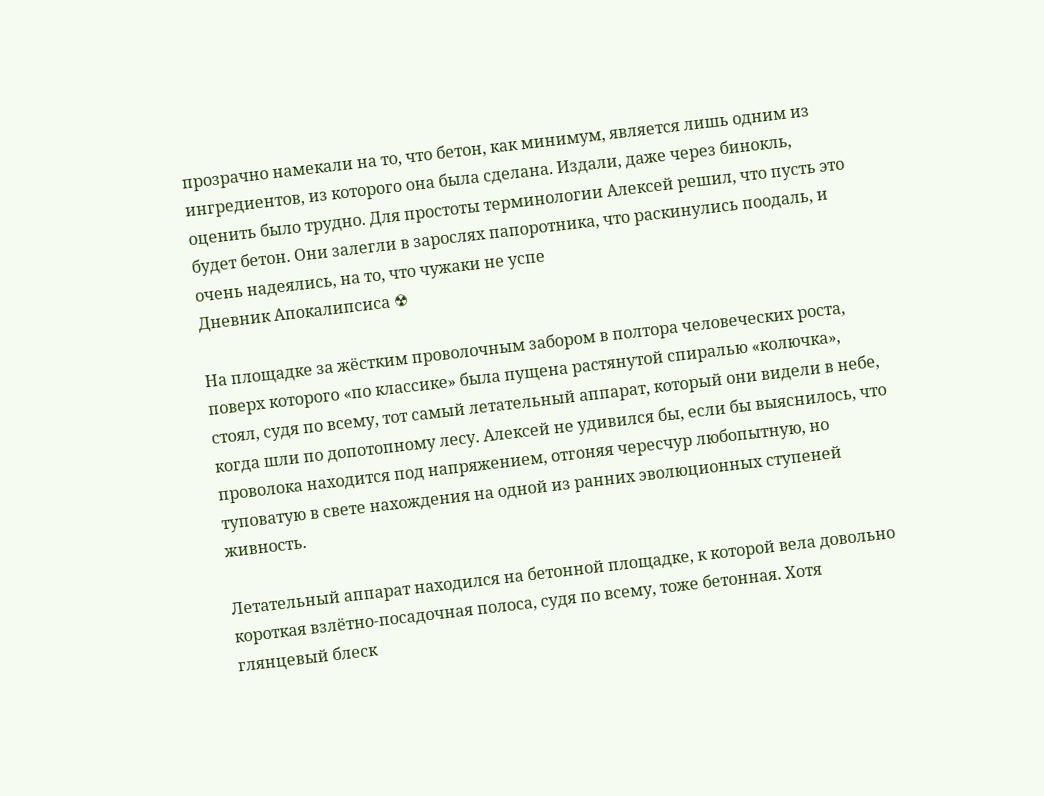прозрачно намекали на то, что бетон, как минимум, является лишь одним из ингредиентов, из которого она была сделана. Издали, даже через бинокль, оценить было трудно. Для простоты терминологии Алексей решил, что пусть это будет бетон. Они залегли в зарослях папоротника, что раскинулись поодаль, и очень надеялись, на то, что чужаки не успе
Дневник Апокалипсиса ☢

На площадке за жёстким проволочным забором в полтора человеческих роста, поверх которого «по классике» была пущена растянутой спиралью «колючка», стоял, судя по всему, тот самый летательный аппарат, который они видели в небе, когда шли по допотопному лесу. Алексей не удивился бы, если бы выяснилось, что проволока находится под напряжением, отгоняя чересчур любопытную, но туповатую в свете нахождения на одной из ранних эволюционных ступеней живность.

Летательный аппарат находился на бетонной площадке, к которой вела довольно короткая взлётно-посадочная полоса, судя по всему, тоже бетонная. Хотя глянцевый блеск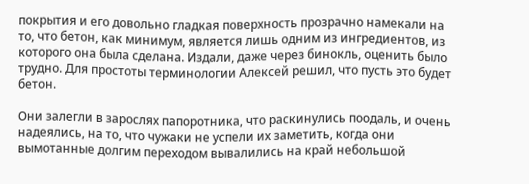покрытия и его довольно гладкая поверхность прозрачно намекали на то, что бетон, как минимум, является лишь одним из ингредиентов, из которого она была сделана. Издали, даже через бинокль, оценить было трудно. Для простоты терминологии Алексей решил, что пусть это будет бетон.

Они залегли в зарослях папоротника, что раскинулись поодаль, и очень надеялись, на то, что чужаки не успели их заметить, когда они вымотанные долгим переходом вывалились на край небольшой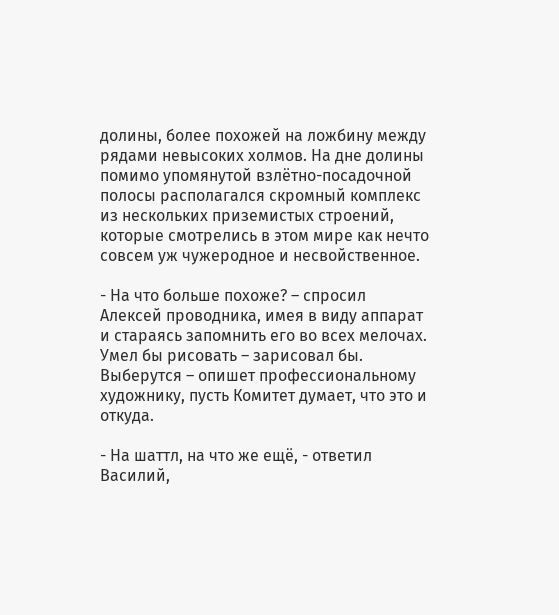долины, более похожей на ложбину между рядами невысоких холмов. На дне долины помимо упомянутой взлётно-посадочной полосы располагался скромный комплекс из нескольких приземистых строений, которые смотрелись в этом мире как нечто совсем уж чужеродное и несвойственное.

- На что больше похоже? – спросил Алексей проводника, имея в виду аппарат и стараясь запомнить его во всех мелочах. Умел бы рисовать – зарисовал бы. Выберутся – опишет профессиональному художнику, пусть Комитет думает, что это и откуда.

- На шаттл, на что же ещё, - ответил Василий,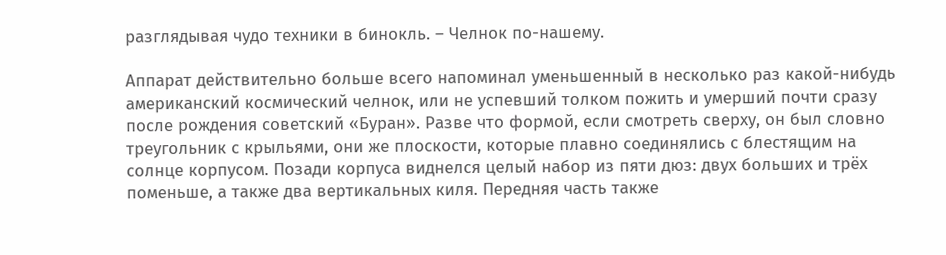разглядывая чудо техники в бинокль. – Челнок по-нашему.

Аппарат действительно больше всего напоминал уменьшенный в несколько раз какой-нибудь американский космический челнок, или не успевший толком пожить и умерший почти сразу после рождения советский «Буран». Разве что формой, если смотреть сверху, он был словно треугольник с крыльями, они же плоскости, которые плавно соединялись с блестящим на солнце корпусом. Позади корпуса виднелся целый набор из пяти дюз: двух больших и трёх поменьше, а также два вертикальных киля. Передняя часть также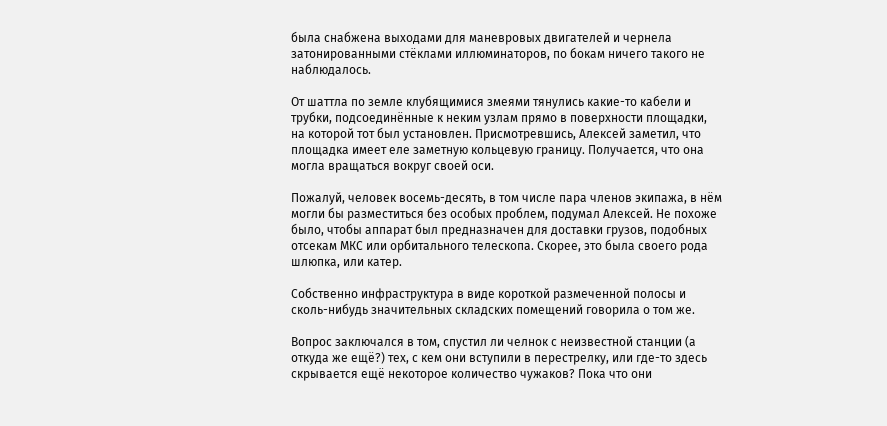была снабжена выходами для маневровых двигателей и чернела затонированными стёклами иллюминаторов, по бокам ничего такого не наблюдалось.

От шаттла по земле клубящимися змеями тянулись какие-то кабели и трубки, подсоединённые к неким узлам прямо в поверхности площадки, на которой тот был установлен. Присмотревшись, Алексей заметил, что площадка имеет еле заметную кольцевую границу. Получается, что она могла вращаться вокруг своей оси.

Пожалуй, человек восемь-десять, в том числе пара членов экипажа, в нём могли бы разместиться без особых проблем, подумал Алексей. Не похоже было, чтобы аппарат был предназначен для доставки грузов, подобных отсекам МКС или орбитального телескопа. Скорее, это была своего рода шлюпка, или катер.

Собственно инфраструктура в виде короткой размеченной полосы и сколь-нибудь значительных складских помещений говорила о том же.

Вопрос заключался в том, спустил ли челнок с неизвестной станции (а откуда же ещё?) тех, с кем они вступили в перестрелку, или где-то здесь скрывается ещё некоторое количество чужаков? Пока что они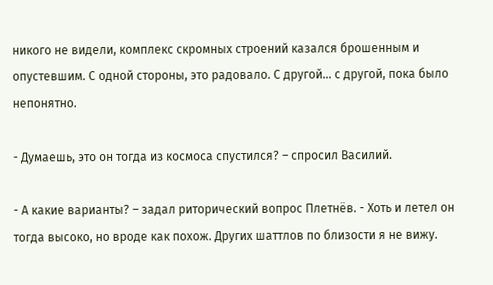никого не видели, комплекс скромных строений казался брошенным и опустевшим. С одной стороны, это радовало. С другой… с другой, пока было непонятно.

- Думаешь, это он тогда из космоса спустился? – спросил Василий.

- А какие варианты? – задал риторический вопрос Плетнёв. - Хоть и летел он тогда высоко, но вроде как похож. Других шаттлов по близости я не вижу.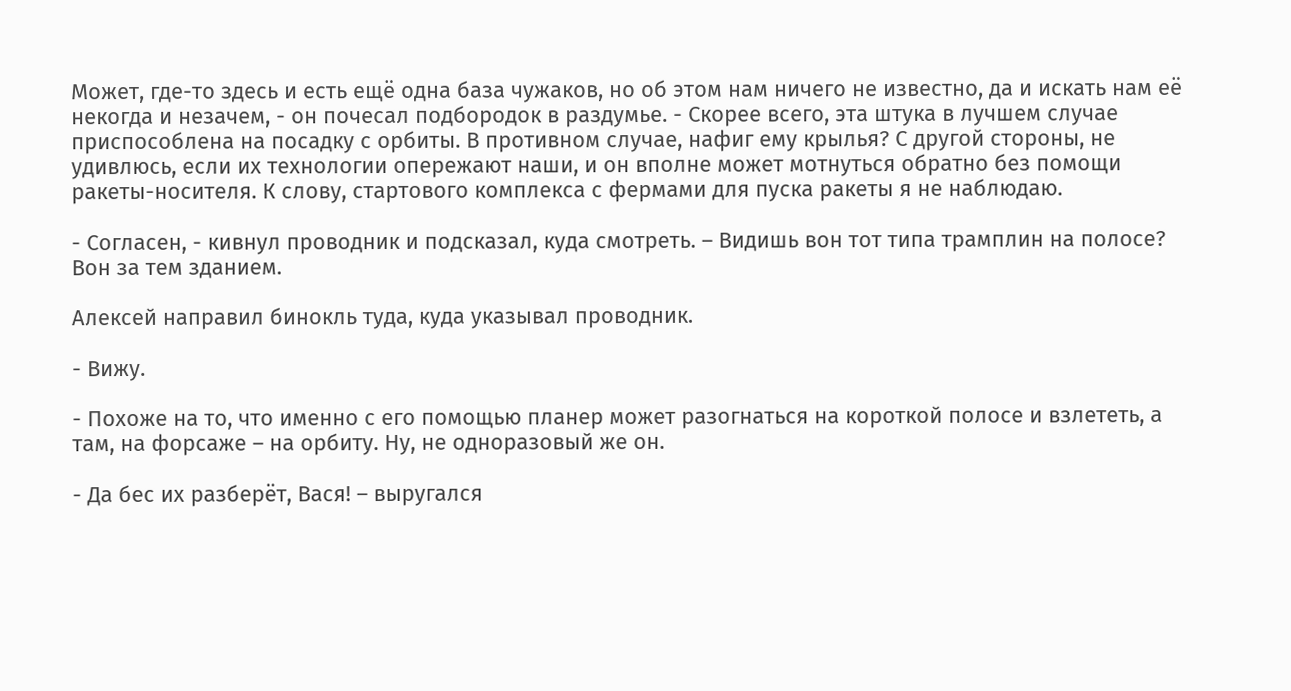Может, где-то здесь и есть ещё одна база чужаков, но об этом нам ничего не известно, да и искать нам её некогда и незачем, - он почесал подбородок в раздумье. - Скорее всего, эта штука в лучшем случае приспособлена на посадку с орбиты. В противном случае, нафиг ему крылья? С другой стороны, не удивлюсь, если их технологии опережают наши, и он вполне может мотнуться обратно без помощи ракеты-носителя. К слову, стартового комплекса с фермами для пуска ракеты я не наблюдаю.

- Согласен, - кивнул проводник и подсказал, куда смотреть. – Видишь вон тот типа трамплин на полосе? Вон за тем зданием.

Алексей направил бинокль туда, куда указывал проводник.

- Вижу.

- Похоже на то, что именно с его помощью планер может разогнаться на короткой полосе и взлететь, а там, на форсаже – на орбиту. Ну, не одноразовый же он.

- Да бес их разберёт, Вася! – выругался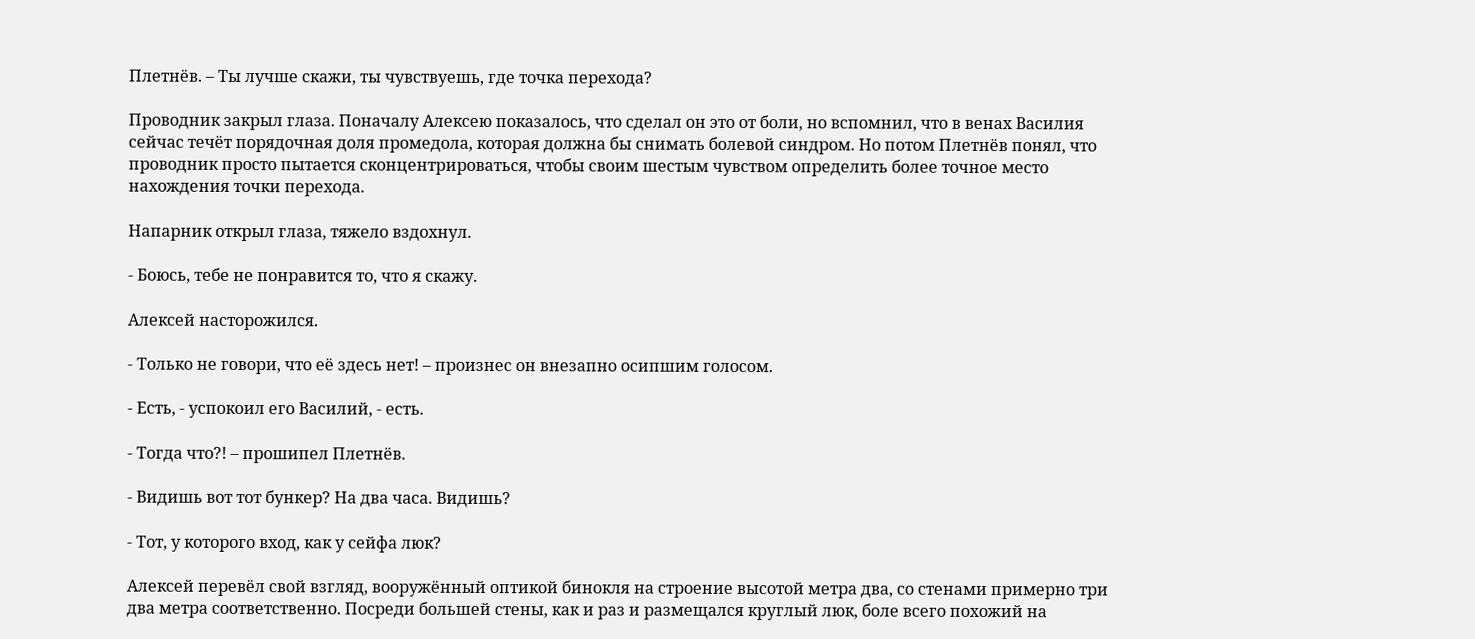Плетнёв. – Ты лучше скажи, ты чувствуешь, где точка перехода?

Проводник закрыл глаза. Поначалу Алексею показалось, что сделал он это от боли, но вспомнил, что в венах Василия сейчас течёт порядочная доля промедола, которая должна бы снимать болевой синдром. Но потом Плетнёв понял, что проводник просто пытается сконцентрироваться, чтобы своим шестым чувством определить более точное место нахождения точки перехода.

Напарник открыл глаза, тяжело вздохнул.

- Боюсь, тебе не понравится то, что я скажу.

Алексей насторожился.

- Только не говори, что её здесь нет! – произнес он внезапно осипшим голосом.

- Есть, - успокоил его Василий, - есть.

- Тогда что?! – прошипел Плетнёв.

- Видишь вот тот бункер? На два часа. Видишь?

- Тот, у которого вход, как у сейфа люк?

Алексей перевёл свой взгляд, вооружённый оптикой бинокля на строение высотой метра два, со стенами примерно три два метра соответственно. Посреди большей стены, как и раз и размещался круглый люк, боле всего похожий на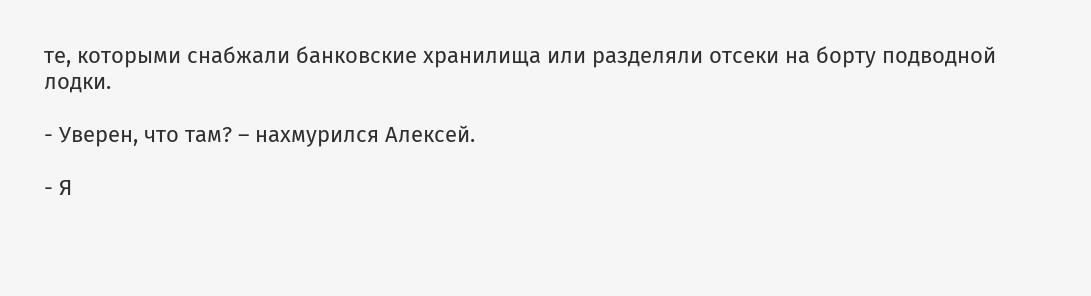те, которыми снабжали банковские хранилища или разделяли отсеки на борту подводной лодки.

- Уверен, что там? – нахмурился Алексей.

- Я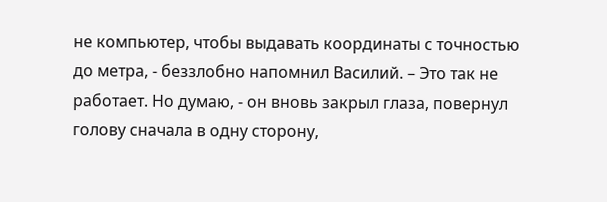не компьютер, чтобы выдавать координаты с точностью до метра, - беззлобно напомнил Василий. – Это так не работает. Но думаю, - он вновь закрыл глаза, повернул голову сначала в одну сторону,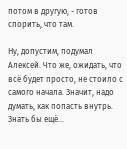потом в другую, - готов спорить, что там.

Ну, допустим, подумал Алексей. Что же, ожидать, что всё будет просто, не стоило с самого начала. Значит, надо думать, как попасть внутрь. Знать бы ещё…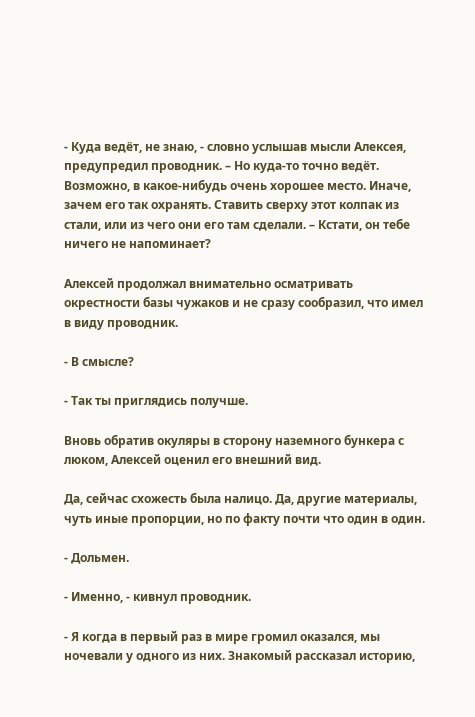- Куда ведёт, не знаю, - словно услышав мысли Алексея, предупредил проводник. – Но куда-то точно ведёт. Возможно, в какое-нибудь очень хорошее место. Иначе, зачем его так охранять. Ставить сверху этот колпак из стали, или из чего они его там сделали. – Кстати, он тебе ничего не напоминает?

Алексей продолжал внимательно осматривать окрестности базы чужаков и не сразу сообразил, что имел в виду проводник.

- В смысле?

- Так ты приглядись получше.

Вновь обратив окуляры в сторону наземного бункера с люком, Алексей оценил его внешний вид.

Да, сейчас схожесть была налицо. Да, другие материалы, чуть иные пропорции, но по факту почти что один в один.

- Дольмен.

- Именно, - кивнул проводник.

- Я когда в первый раз в мире громил оказался, мы ночевали у одного из них. Знакомый рассказал историю,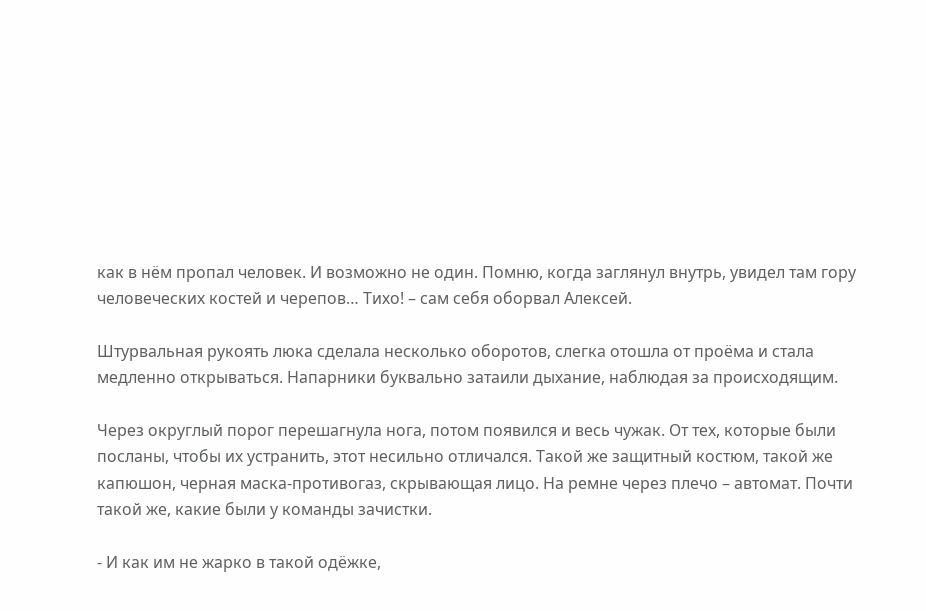как в нём пропал человек. И возможно не один. Помню, когда заглянул внутрь, увидел там гору человеческих костей и черепов… Тихо! – сам себя оборвал Алексей.

Штурвальная рукоять люка сделала несколько оборотов, слегка отошла от проёма и стала медленно открываться. Напарники буквально затаили дыхание, наблюдая за происходящим.

Через округлый порог перешагнула нога, потом появился и весь чужак. От тех, которые были посланы, чтобы их устранить, этот несильно отличался. Такой же защитный костюм, такой же капюшон, черная маска-противогаз, скрывающая лицо. На ремне через плечо – автомат. Почти такой же, какие были у команды зачистки.

- И как им не жарко в такой одёжке,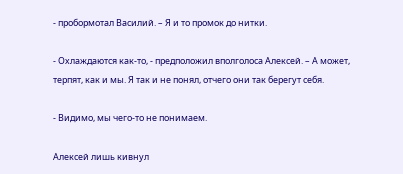- пробормотал Василий. – Я и то промок до нитки.

- Охлаждаются как-то, - предположил вполголоса Алексей. – А может, терпят, как и мы. Я так и не понял, отчего они так берегут себя.

- Видимо, мы чего-то не понимаем.

Алексей лишь кивнул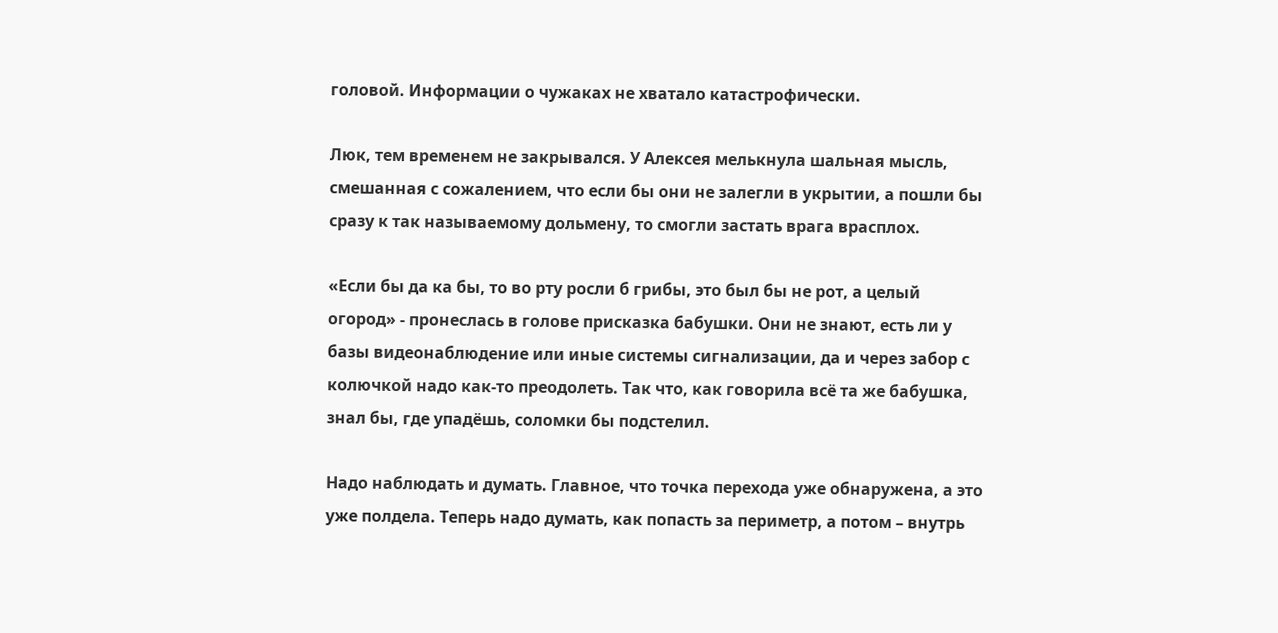головой. Информации о чужаках не хватало катастрофически.

Люк, тем временем не закрывался. У Алексея мелькнула шальная мысль, смешанная с сожалением, что если бы они не залегли в укрытии, а пошли бы сразу к так называемому дольмену, то смогли застать врага врасплох.

«Если бы да ка бы, то во рту росли б грибы, это был бы не рот, а целый огород» - пронеслась в голове присказка бабушки. Они не знают, есть ли у базы видеонаблюдение или иные системы сигнализации, да и через забор с колючкой надо как-то преодолеть. Так что, как говорила всё та же бабушка, знал бы, где упадёшь, соломки бы подстелил.

Надо наблюдать и думать. Главное, что точка перехода уже обнаружена, а это уже полдела. Теперь надо думать, как попасть за периметр, а потом – внутрь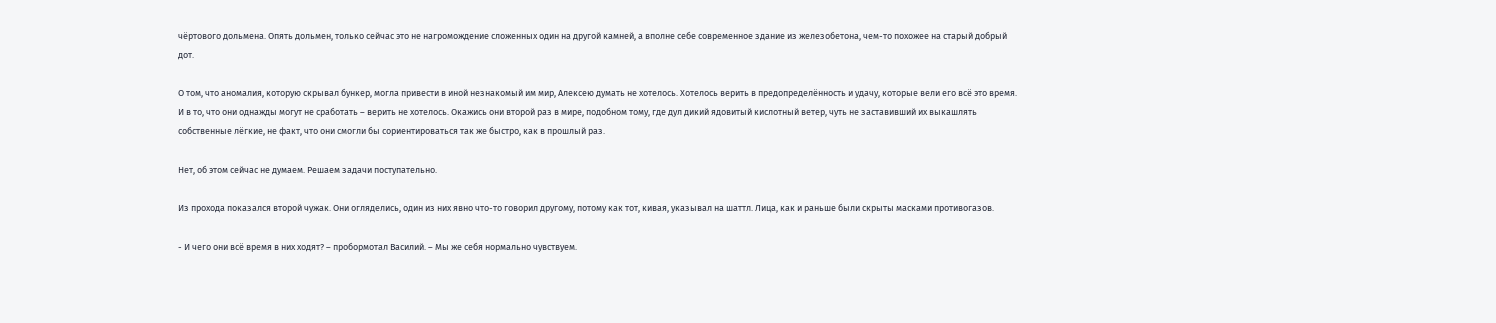чёртового дольмена. Опять дольмен, только сейчас это не нагромождение сложенных один на другой камней, а вполне себе современное здание из железобетона, чем-то похожее на старый добрый дот.

О том, что аномалия, которую скрывал бункер, могла привести в иной незнакомый им мир, Алексею думать не хотелось. Хотелось верить в предопределённость и удачу, которые вели его всё это время. И в то, что они однажды могут не сработать – верить не хотелось. Окажись они второй раз в мире, подобном тому, где дул дикий ядовитый кислотный ветер, чуть не заставивший их выкашлять собственные лёгкие, не факт, что они смогли бы сориентироваться так же быстро, как в прошлый раз.

Нет, об этом сейчас не думаем. Решаем задачи поступательно.

Из прохода показался второй чужак. Они огляделись, один из них явно что-то говорил другому, потому как тот, кивая, указывал на шаттл. Лица, как и раньше были скрыты масками противогазов.

- И чего они всё время в них ходят? – пробормотал Василий. – Мы же себя нормально чувствуем.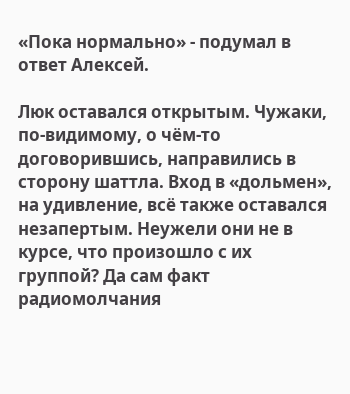«Пока нормально» - подумал в ответ Алексей.

Люк оставался открытым. Чужаки, по-видимому, о чём-то договорившись, направились в сторону шаттла. Вход в «дольмен», на удивление, всё также оставался незапертым. Неужели они не в курсе, что произошло с их группой? Да сам факт радиомолчания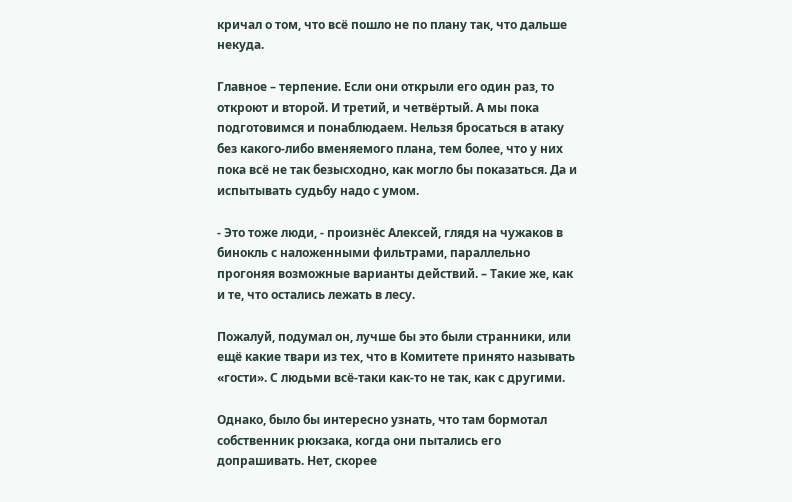кричал о том, что всё пошло не по плану так, что дальше некуда.

Главное – терпение. Если они открыли его один раз, то откроют и второй. И третий, и четвёртый. А мы пока подготовимся и понаблюдаем. Нельзя бросаться в атаку без какого-либо вменяемого плана, тем более, что у них пока всё не так безысходно, как могло бы показаться. Да и испытывать судьбу надо с умом.

- Это тоже люди, - произнёс Алексей, глядя на чужаков в бинокль с наложенными фильтрами, параллельно прогоняя возможные варианты действий. – Такие же, как и те, что остались лежать в лесу.

Пожалуй, подумал он, лучше бы это были странники, или ещё какие твари из тех, что в Комитете принято называть «гости». С людьми всё-таки как-то не так, как с другими.

Однако, было бы интересно узнать, что там бормотал собственник рюкзака, когда они пытались его допрашивать. Нет, скорее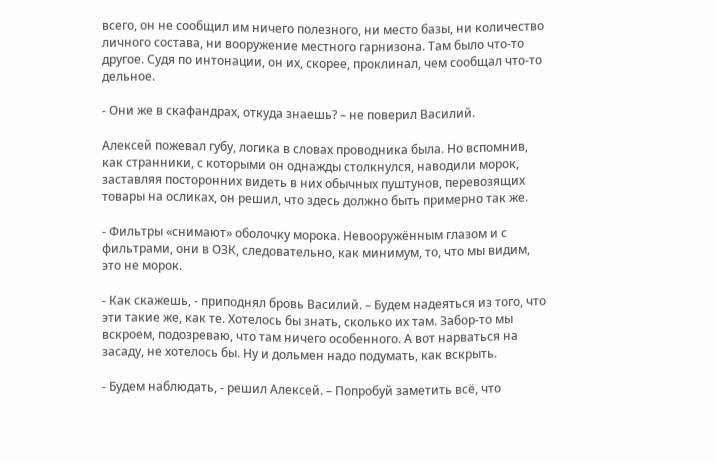всего, он не сообщил им ничего полезного, ни место базы, ни количество личного состава, ни вооружение местного гарнизона. Там было что-то другое. Судя по интонации, он их, скорее, проклинал, чем сообщал что-то дельное.

- Они же в скафандрах, откуда знаешь? – не поверил Василий.

Алексей пожевал губу, логика в словах проводника была. Но вспомнив, как странники, с которыми он однажды столкнулся, наводили морок, заставляя посторонних видеть в них обычных пуштунов, перевозящих товары на осликах, он решил, что здесь должно быть примерно так же.

- Фильтры «снимают» оболочку морока. Невооружённым глазом и с фильтрами, они в ОЗК, следовательно, как минимум, то, что мы видим, это не морок.

- Как скажешь, - приподнял бровь Василий. – Будем надеяться из того, что эти такие же, как те. Хотелось бы знать, сколько их там. Забор-то мы вскроем, подозреваю, что там ничего особенного. А вот нарваться на засаду, не хотелось бы. Ну и дольмен надо подумать, как вскрыть.

- Будем наблюдать, - решил Алексей. – Попробуй заметить всё, что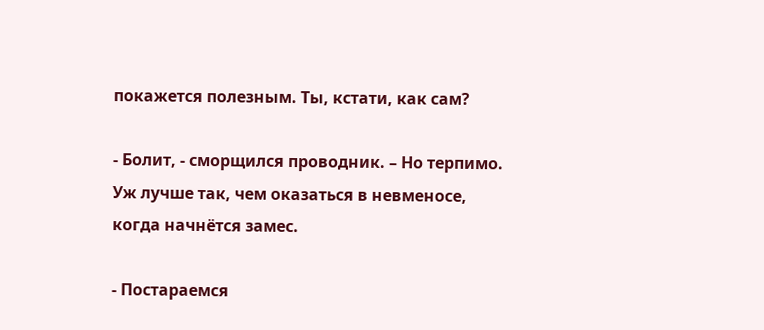покажется полезным. Ты, кстати, как сам?

- Болит, - сморщился проводник. – Но терпимо. Уж лучше так, чем оказаться в невменосе, когда начнётся замес.

- Постараемся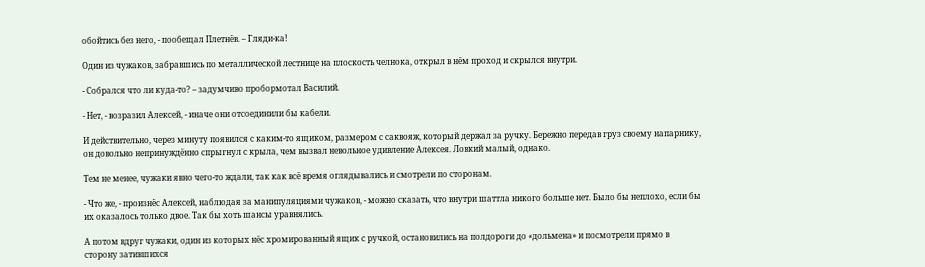обойтись без него, - пообещал Плетнёв. – Гляди-ка!

Один из чужаков, забравшись по металлической лестнице на плоскость челнока, открыл в нём проход и скрылся внутри.

- Собрался что ли куда-то? – задумчиво пробормотал Василий.

- Нет, - возразил Алексей, - иначе они отсоединили бы кабели.

И действительно, через минуту появился с каким-то ящиком, размером с саквояж, который держал за ручку. Бережно передав груз своему напарнику, он довольно непринуждённо спрыгнул с крыла, чем вызвал невольное удивление Алексея. Ловкий малый, однако.

Тем не менее, чужаки явно чего-то ждали, так как всё время оглядывались и смотрели по сторонам.

- Что же, - произнёс Алексей, наблюдая за манипуляциями чужаков, - можно сказать, что внутри шаттла никого больше нет. Было бы неплохо, если бы их оказалось только двое. Так бы хоть шансы уравнялись.

А потом вдруг чужаки, один из которых нёс хромированный ящик с ручкой, остановились на полдороги до «дольмена» и посмотрели прямо в сторону затившихся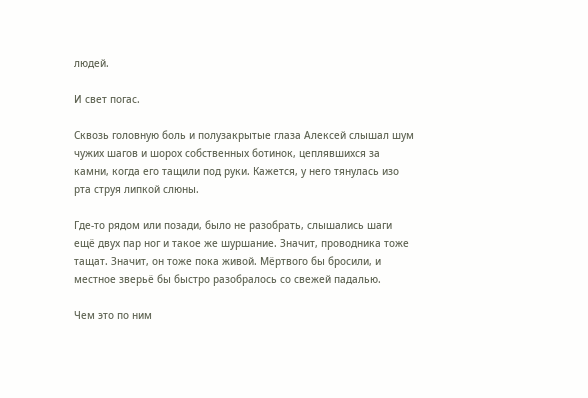людей.

И свет погас.

Сквозь головную боль и полузакрытые глаза Алексей слышал шум чужих шагов и шорох собственных ботинок, цеплявшихся за камни, когда его тащили под руки. Кажется, у него тянулась изо рта струя липкой слюны.

Где-то рядом или позади, было не разобрать, слышались шаги ещё двух пар ног и такое же шуршание. Значит, проводника тоже тащат. Значит, он тоже пока живой. Мёртвого бы бросили, и местное зверьё бы быстро разобралось со свежей падалью.

Чем это по ним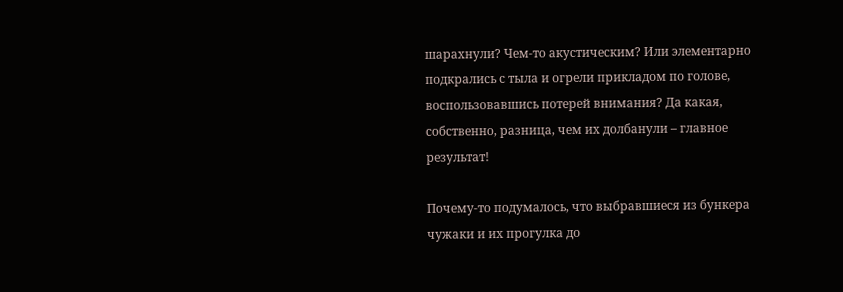шарахнули? Чем-то акустическим? Или элементарно подкрались с тыла и огрели прикладом по голове, воспользовавшись потерей внимания? Да какая, собственно, разница, чем их долбанули – главное результат!

Почему-то подумалось, что выбравшиеся из бункера чужаки и их прогулка до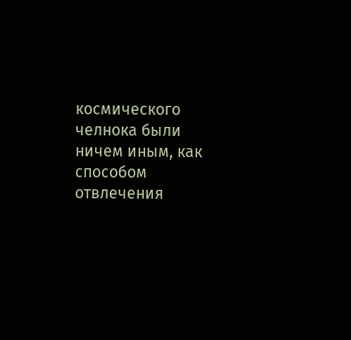космического челнока были ничем иным, как способом отвлечения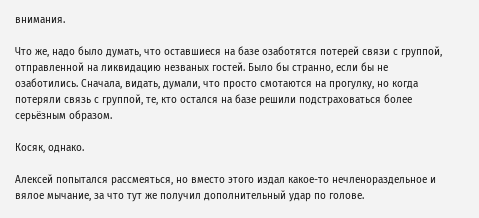внимания.

Что же, надо было думать, что оставшиеся на базе озаботятся потерей связи с группой, отправленной на ликвидацию незваных гостей. Было бы странно, если бы не озаботились. Сначала, видать, думали, что просто смотаются на прогулку, но когда потеряли связь с группой, те, кто остался на базе решили подстраховаться более серьёзным образом.

Косяк, однако.

Алексей попытался рассмеяться, но вместо этого издал какое-то нечленораздельное и вялое мычание, за что тут же получил дополнительный удар по голове.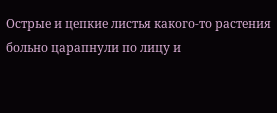Острые и цепкие листья какого-то растения больно царапнули по лицу и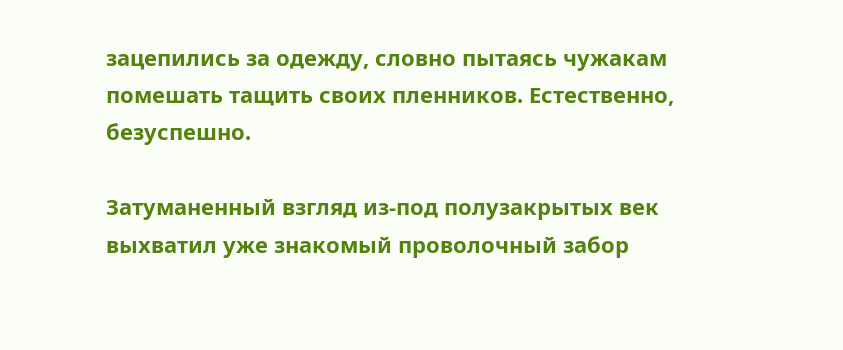зацепились за одежду, словно пытаясь чужакам помешать тащить своих пленников. Естественно, безуспешно.

Затуманенный взгляд из-под полузакрытых век выхватил уже знакомый проволочный забор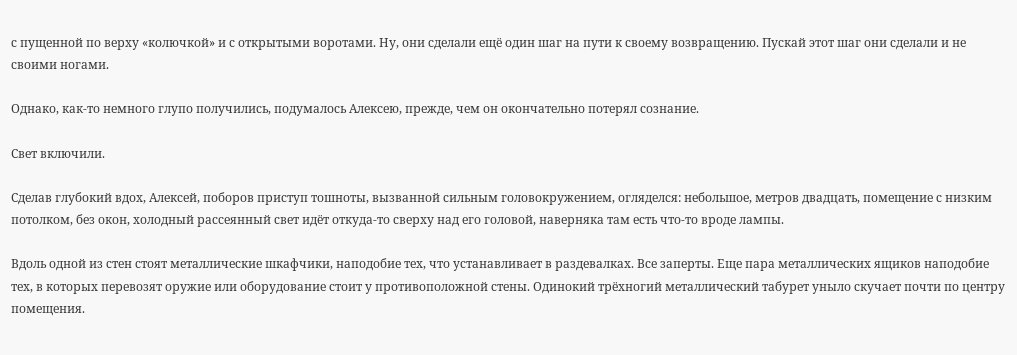с пущенной по верху «колючкой» и с открытыми воротами. Ну, они сделали ещё один шаг на пути к своему возвращению. Пускай этот шаг они сделали и не своими ногами.

Однако, как-то немного глупо получились, подумалось Алексею, прежде, чем он окончательно потерял сознание.

Свет включили.

Сделав глубокий вдох, Алексей, поборов приступ тошноты, вызванной сильным головокружением, огляделся: небольшое, метров двадцать, помещение с низким потолком, без окон, холодный рассеянный свет идёт откуда-то сверху над его головой, наверняка там есть что-то вроде лампы.

Вдоль одной из стен стоят металлические шкафчики, наподобие тех, что устанавливает в раздевалках. Все заперты. Еще пара металлических ящиков наподобие тех, в которых перевозят оружие или оборудование стоит у противоположной стены. Одинокий трёхногий металлический табурет уныло скучает почти по центру помещения.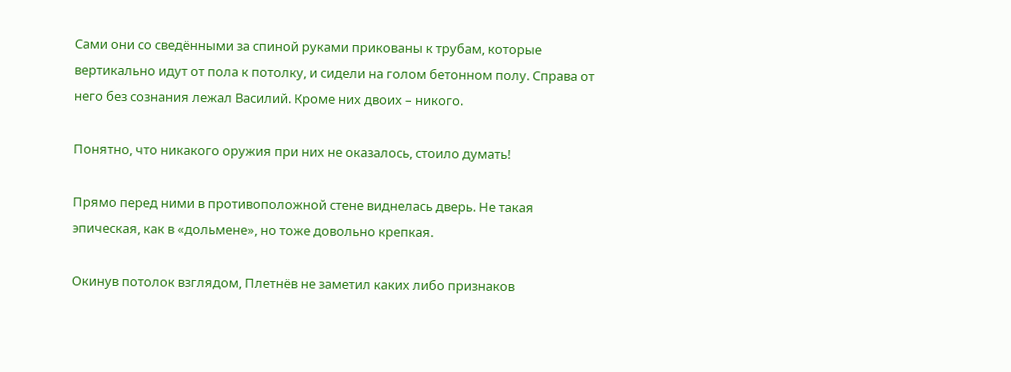Сами они со сведёнными за спиной руками прикованы к трубам, которые вертикально идут от пола к потолку, и сидели на голом бетонном полу. Справа от него без сознания лежал Василий. Кроме них двоих – никого.

Понятно, что никакого оружия при них не оказалось, стоило думать!

Прямо перед ними в противоположной стене виднелась дверь. Не такая эпическая, как в «дольмене», но тоже довольно крепкая.

Окинув потолок взглядом, Плетнёв не заметил каких либо признаков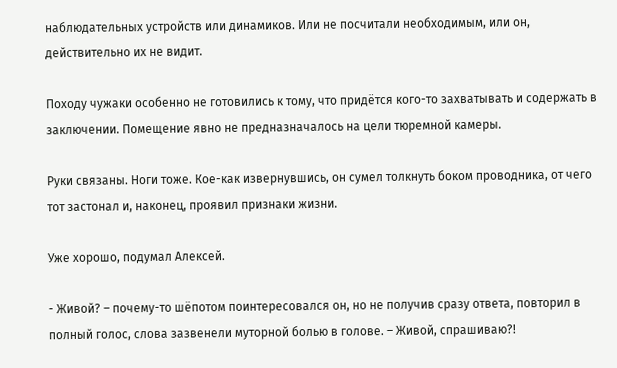наблюдательных устройств или динамиков. Или не посчитали необходимым, или он, действительно их не видит.

Походу чужаки особенно не готовились к тому, что придётся кого-то захватывать и содержать в заключении. Помещение явно не предназначалось на цели тюремной камеры.

Руки связаны. Ноги тоже. Кое-как извернувшись, он сумел толкнуть боком проводника, от чего тот застонал и, наконец, проявил признаки жизни.

Уже хорошо, подумал Алексей.

- Живой? – почему-то шёпотом поинтересовался он, но не получив сразу ответа, повторил в полный голос, слова зазвенели муторной болью в голове. – Живой, спрашиваю?!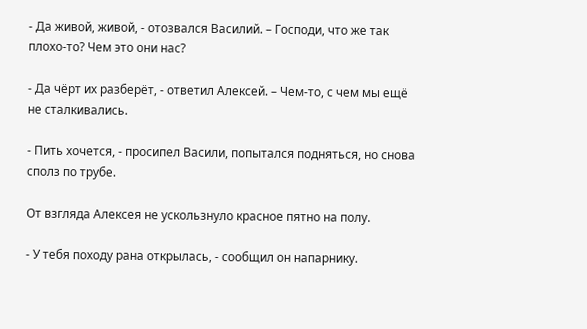- Да живой, живой, - отозвался Василий. – Господи, что же так плохо-то? Чем это они нас?

- Да чёрт их разберёт, - ответил Алексей. – Чем-то, с чем мы ещё не сталкивались.

- Пить хочется, - просипел Васили, попытался подняться, но снова сполз по трубе.

От взгляда Алексея не ускользнуло красное пятно на полу.

- У тебя походу рана открылась, - сообщил он напарнику.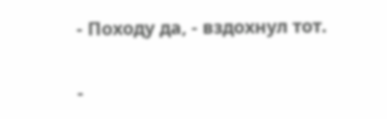- Походу да, - вздохнул тот.

-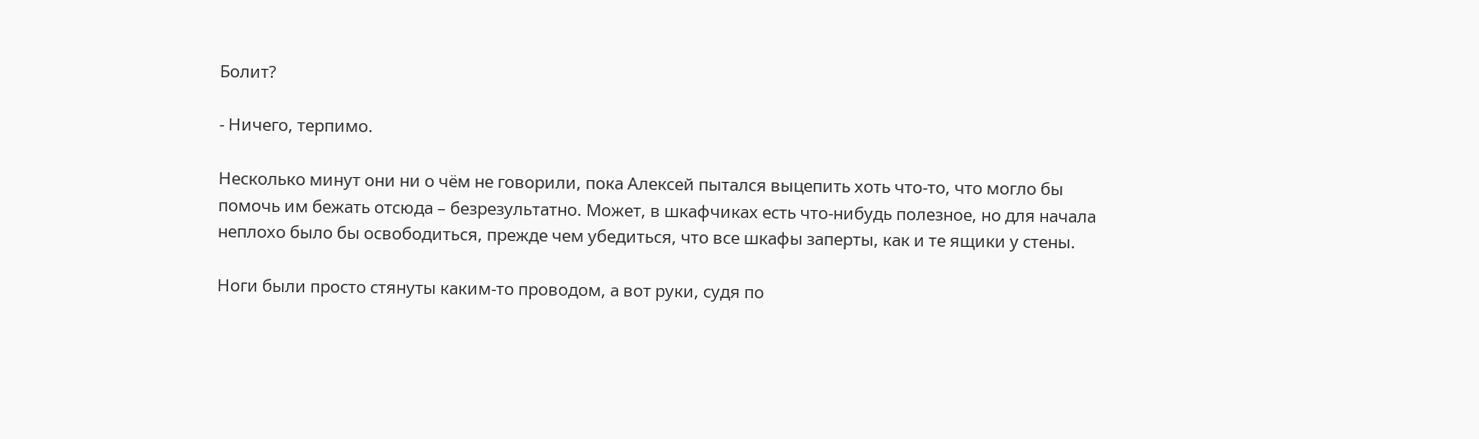Болит?

- Ничего, терпимо.

Несколько минут они ни о чём не говорили, пока Алексей пытался выцепить хоть что-то, что могло бы помочь им бежать отсюда – безрезультатно. Может, в шкафчиках есть что-нибудь полезное, но для начала неплохо было бы освободиться, прежде чем убедиться, что все шкафы заперты, как и те ящики у стены.

Ноги были просто стянуты каким-то проводом, а вот руки, судя по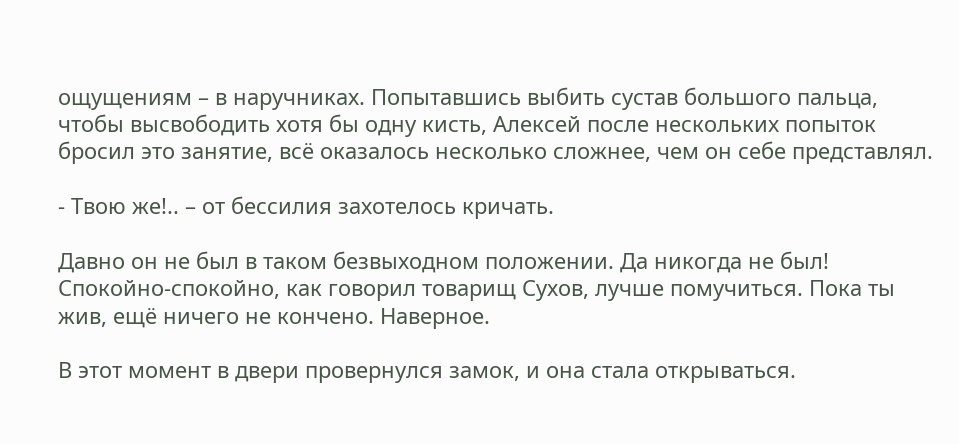ощущениям – в наручниках. Попытавшись выбить сустав большого пальца, чтобы высвободить хотя бы одну кисть, Алексей после нескольких попыток бросил это занятие, всё оказалось несколько сложнее, чем он себе представлял.

- Твою же!.. – от бессилия захотелось кричать.

Давно он не был в таком безвыходном положении. Да никогда не был! Спокойно-спокойно, как говорил товарищ Сухов, лучше помучиться. Пока ты жив, ещё ничего не кончено. Наверное.

В этот момент в двери провернулся замок, и она стала открываться.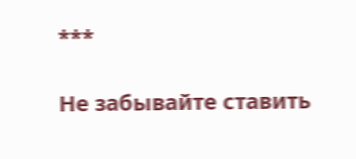***

Не забывайте ставить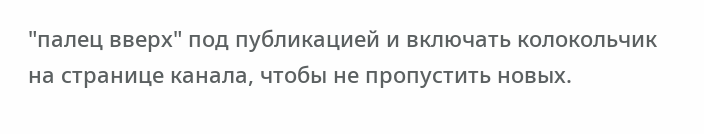"палец вверх" под публикацией и включать колокольчик на странице канала, чтобы не пропустить новых.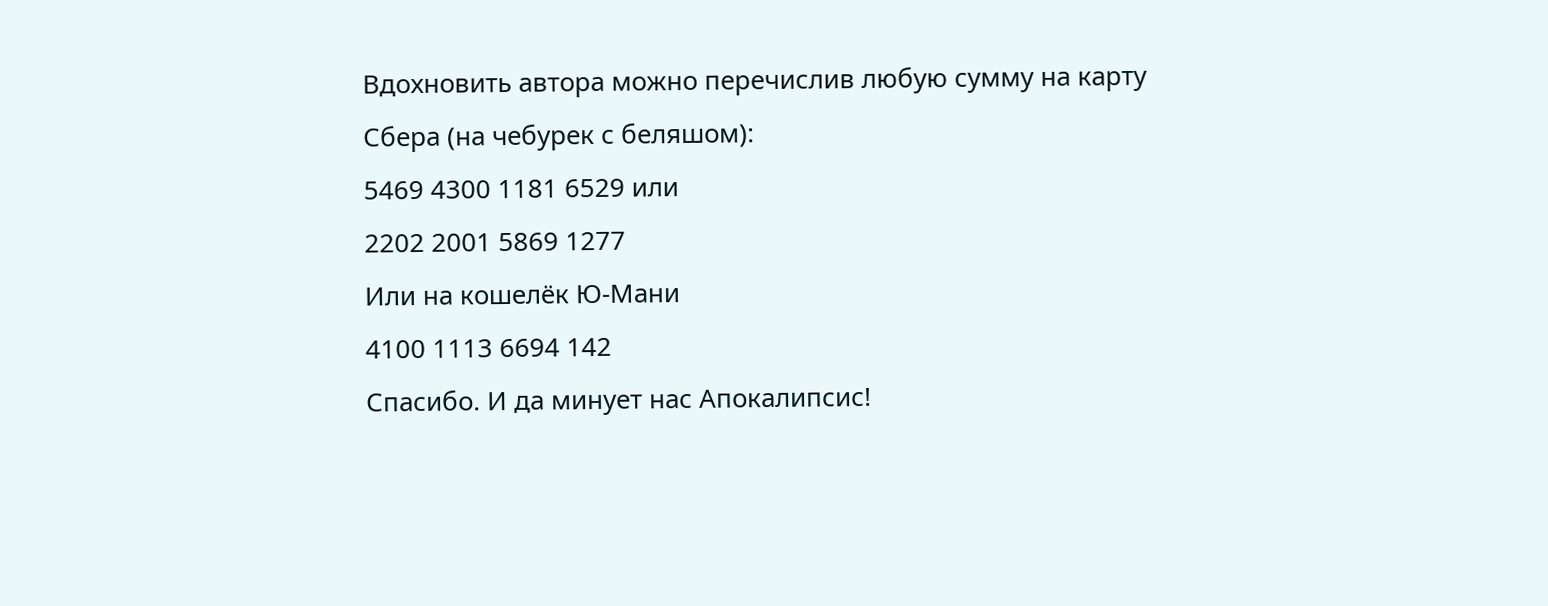Вдохновить автора можно перечислив любую сумму на карту Сбера (на чебурек с беляшом):
5469 4300 1181 6529 или
2202 2001 5869 1277
Или на кошелёк Ю-Мани
4100 1113 6694 142
Спасибо. И да минует нас Апокалипсис!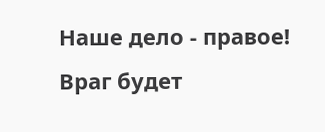Наше дело - правое! Враг будет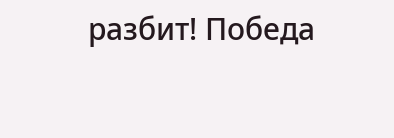разбит! Победа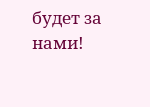будет за нами!